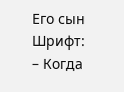Его сын
Шрифт:
– Когда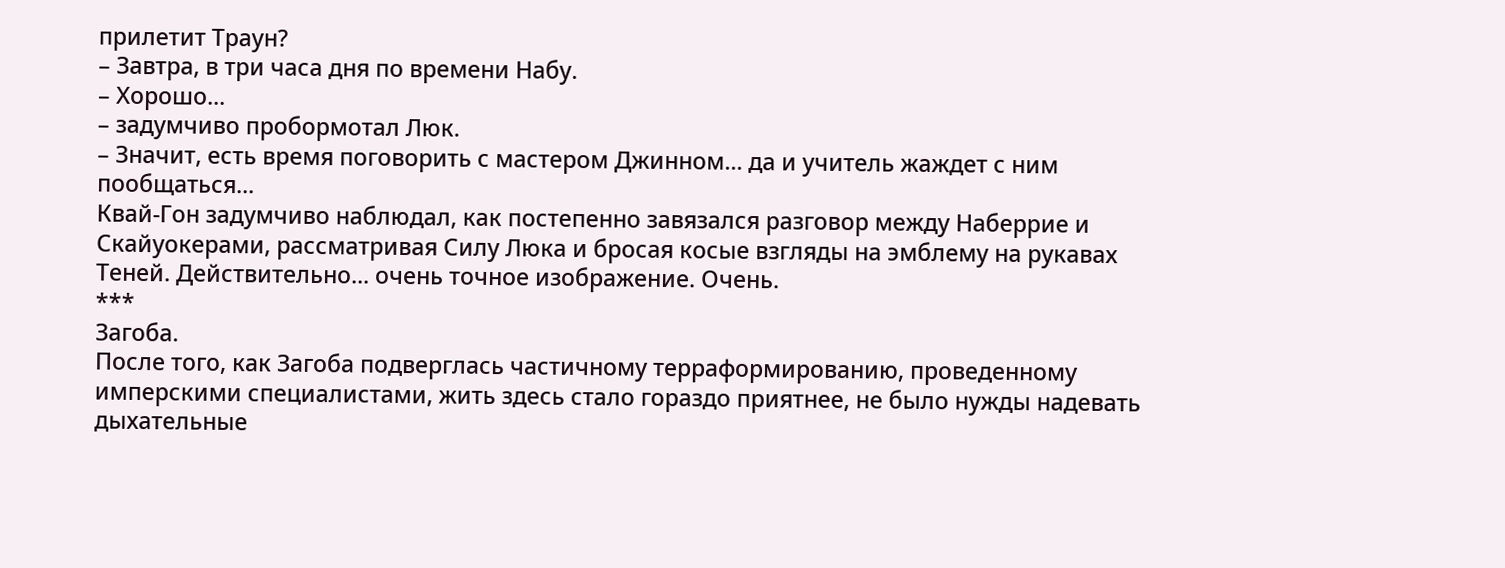прилетит Траун?
– Завтра, в три часа дня по времени Набу.
– Хорошо...
– задумчиво пробормотал Люк.
– Значит, есть время поговорить с мастером Джинном... да и учитель жаждет с ним пообщаться...
Квай-Гон задумчиво наблюдал, как постепенно завязался разговор между Наберрие и Скайуокерами, рассматривая Силу Люка и бросая косые взгляды на эмблему на рукавах Теней. Действительно... очень точное изображение. Очень.
***
Загоба.
После того, как Загоба подверглась частичному терраформированию, проведенному имперскими специалистами, жить здесь стало гораздо приятнее, не было нужды надевать дыхательные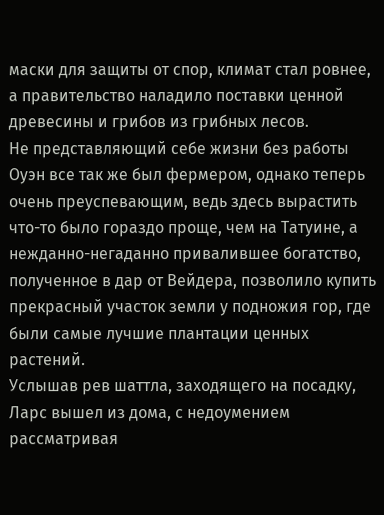маски для защиты от спор, климат стал ровнее, а правительство наладило поставки ценной древесины и грибов из грибных лесов.
Не представляющий себе жизни без работы Оуэн все так же был фермером, однако теперь очень преуспевающим, ведь здесь вырастить что-то было гораздо проще, чем на Татуине, а нежданно-негаданно привалившее богатство, полученное в дар от Вейдера, позволило купить прекрасный участок земли у подножия гор, где были самые лучшие плантации ценных растений.
Услышав рев шаттла, заходящего на посадку, Ларс вышел из дома, с недоумением рассматривая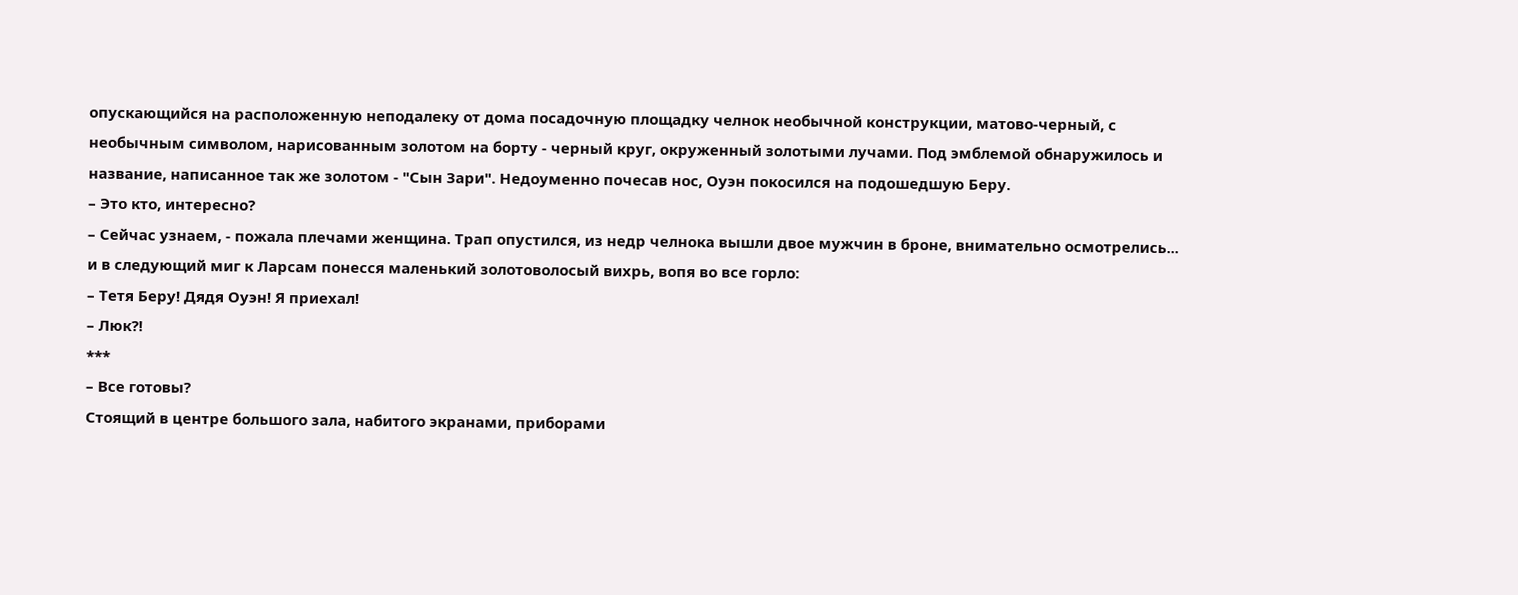опускающийся на расположенную неподалеку от дома посадочную площадку челнок необычной конструкции, матово-черный, с необычным символом, нарисованным золотом на борту - черный круг, окруженный золотыми лучами. Под эмблемой обнаружилось и название, написанное так же золотом - "Сын Зари". Недоуменно почесав нос, Оуэн покосился на подошедшую Беру.
– Это кто, интересно?
– Сейчас узнаем, - пожала плечами женщина. Трап опустился, из недр челнока вышли двое мужчин в броне, внимательно осмотрелись... и в следующий миг к Ларсам понесся маленький золотоволосый вихрь, вопя во все горло:
– Тетя Беру! Дядя Оуэн! Я приехал!
– Люк?!
***
– Все готовы?
Стоящий в центре большого зала, набитого экранами, приборами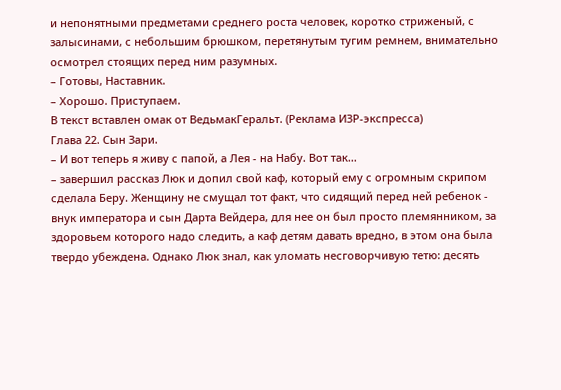и непонятными предметами среднего роста человек, коротко стриженый, с залысинами, с небольшим брюшком, перетянутым тугим ремнем, внимательно осмотрел стоящих перед ним разумных.
– Готовы, Наставник.
– Хорошо. Приступаем.
В текст вставлен омак от ВедьмакГеральт. (Реклама ИЗР-экспресса)
Глава 22. Сын Зари.
– И вот теперь я живу с папой, а Лея - на Набу. Вот так...
– завершил рассказ Люк и допил свой каф, который ему с огромным скрипом сделала Беру. Женщину не смущал тот факт, что сидящий перед ней ребенок - внук императора и сын Дарта Вейдера, для нее он был просто племянником, за здоровьем которого надо следить, а каф детям давать вредно, в этом она была твердо убеждена. Однако Люк знал, как уломать несговорчивую тетю: десять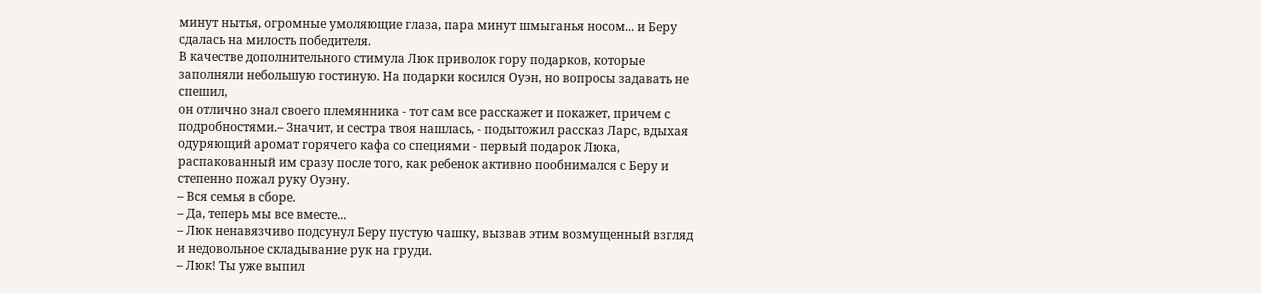минут нытья, огромные умоляющие глаза, пара минут шмыганья носом... и Беру сдалась на милость победителя.
В качестве дополнительного стимула Люк приволок гору подарков, которые заполняли небольшую гостиную. На подарки косился Оуэн, но вопросы задавать не спешил,
он отлично знал своего племянника - тот сам все расскажет и покажет, причем с подробностями.– Значит, и сестра твоя нашлась, - подытожил рассказ Ларс, вдыхая одуряющий аромат горячего кафа со специями - первый подарок Люка, распакованный им сразу после того, как ребенок активно пообнимался с Беру и степенно пожал руку Оуэну.
– Вся семья в сборе.
– Да, теперь мы все вместе...
– Люк ненавязчиво подсунул Беру пустую чашку, вызвав этим возмущенный взгляд и недовольное складывание рук на груди.
– Люк! Ты уже выпил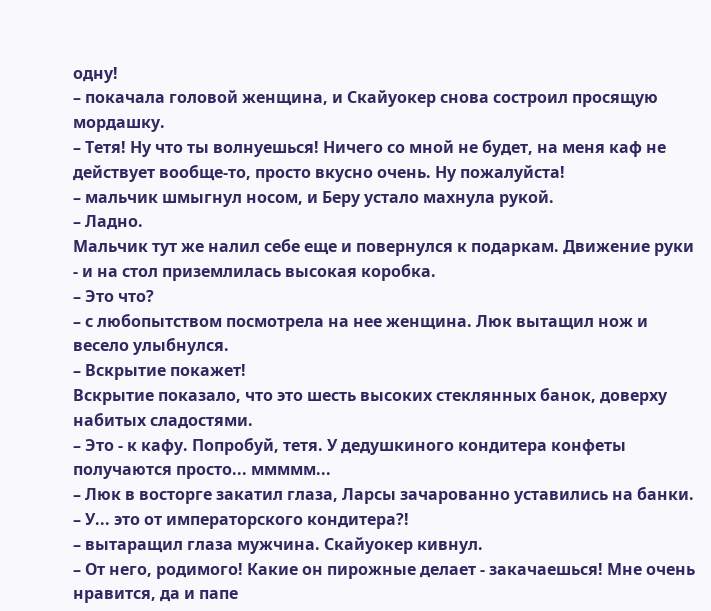одну!
– покачала головой женщина, и Скайуокер снова состроил просящую мордашку.
– Тетя! Ну что ты волнуешься! Ничего со мной не будет, на меня каф не действует вообще-то, просто вкусно очень. Ну пожалуйста!
– мальчик шмыгнул носом, и Беру устало махнула рукой.
– Ладно.
Мальчик тут же налил себе еще и повернулся к подаркам. Движение руки - и на стол приземлилась высокая коробка.
– Это что?
– с любопытством посмотрела на нее женщина. Люк вытащил нож и весело улыбнулся.
– Вскрытие покажет!
Вскрытие показало, что это шесть высоких стеклянных банок, доверху набитых сладостями.
– Это - к кафу. Попробуй, тетя. У дедушкиного кондитера конфеты получаются просто... ммммм...
– Люк в восторге закатил глаза, Ларсы зачарованно уставились на банки.
– У... это от императорского кондитера?!
– вытаращил глаза мужчина. Скайуокер кивнул.
– От него, родимого! Какие он пирожные делает - закачаешься! Мне очень нравится, да и папе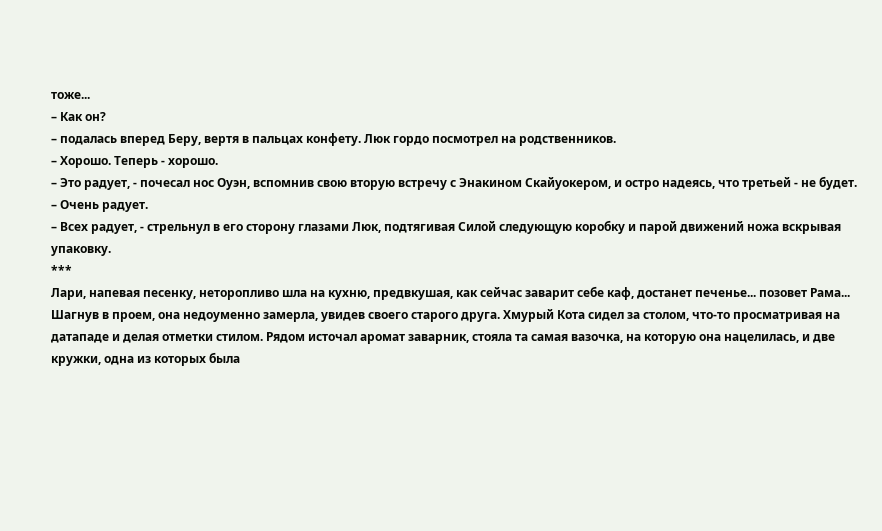тоже...
– Как он?
– подалась вперед Беру, вертя в пальцах конфету. Люк гордо посмотрел на родственников.
– Хорошо. Теперь - хорошо.
– Это радует, - почесал нос Оуэн, вспомнив свою вторую встречу с Энакином Скайуокером, и остро надеясь, что третьей - не будет.
– Очень радует.
– Всех радует, - стрельнул в его сторону глазами Люк, подтягивая Силой следующую коробку и парой движений ножа вскрывая упаковку.
***
Лари, напевая песенку, неторопливо шла на кухню, предвкушая, как сейчас заварит себе каф, достанет печенье... позовет Рама... Шагнув в проем, она недоуменно замерла, увидев своего старого друга. Хмурый Кота сидел за столом, что-то просматривая на датападе и делая отметки стилом. Рядом источал аромат заварник, стояла та самая вазочка, на которую она нацелилась, и две кружки, одна из которых была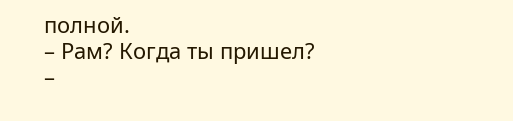полной.
– Рам? Когда ты пришел?
–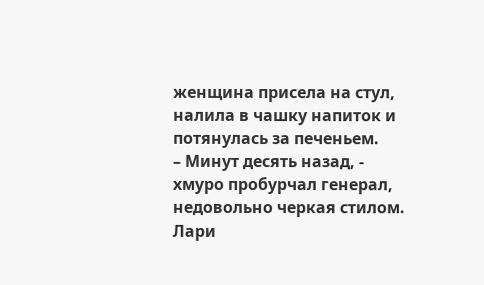женщина присела на стул, налила в чашку напиток и потянулась за печеньем.
– Минут десять назад, - хмуро пробурчал генерал, недовольно черкая стилом. Лари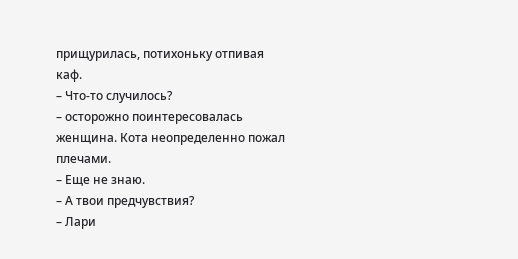прищурилась, потихоньку отпивая каф.
– Что-то случилось?
– осторожно поинтересовалась женщина. Кота неопределенно пожал плечами.
– Еще не знаю.
– А твои предчувствия?
– Лари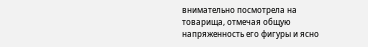внимательно посмотрела на товарища, отмечая общую напряженность его фигуры и ясно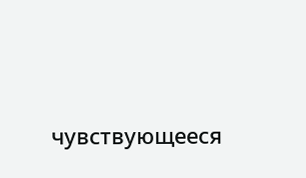чувствующееся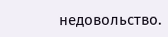недовольство.